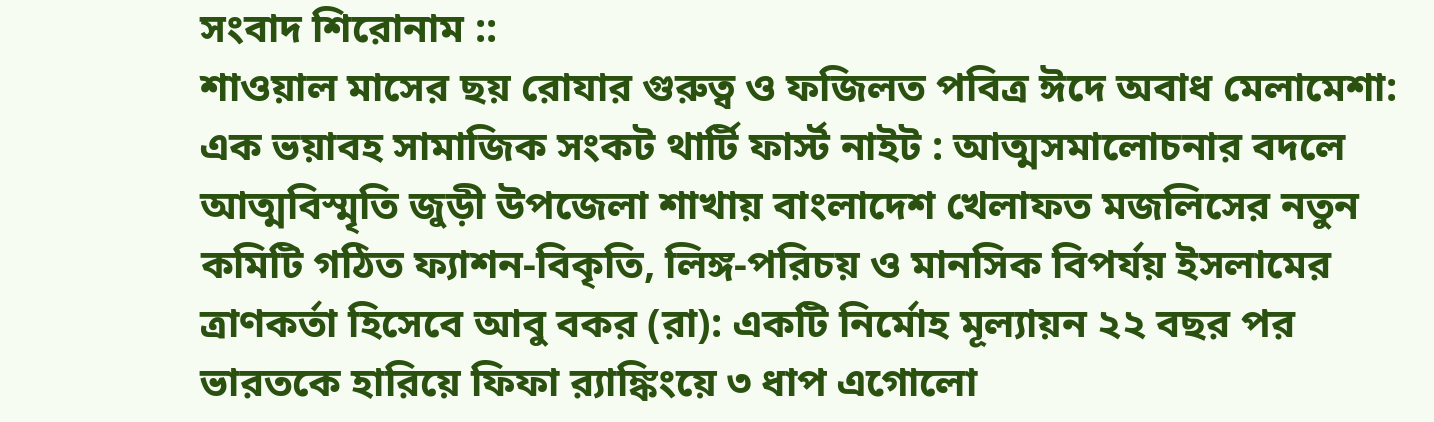সংবাদ শিরোনাম ::
শাওয়াল মাসের ছয় রোযার গুরুত্ব ও ফজিলত পবিত্র ঈদে অবাধ মেলামেশা: এক ভয়াবহ সামাজিক সংকট থার্টি ফার্স্ট নাইট : আত্মসমালোচনার বদলে আত্মবিস্মৃতি জুড়ী উপজেলা শাখায় বাংলাদেশ খেলাফত মজলিসের নতুন কমিটি গঠিত ফ্যাশন-বিকৃতি, লিঙ্গ-পরিচয় ও মানসিক বিপর্যয় ইসলামের ত্রাণকর্তা হিসেবে আবু বকর (রা): একটি নির্মোহ মূল্যায়ন ২২ বছর পর ভারতকে হারিয়ে ফিফা র‍্যাঙ্কিংয়ে ৩ ধাপ এগোলো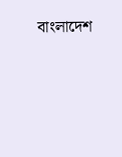বাংলাদেশ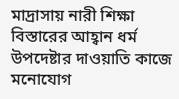মাদ্রাসায় নারী শিক্ষা বিস্তারের আহ্বান ধর্ম উপদেষ্টার দাওয়াতি কাজে মনোযোগ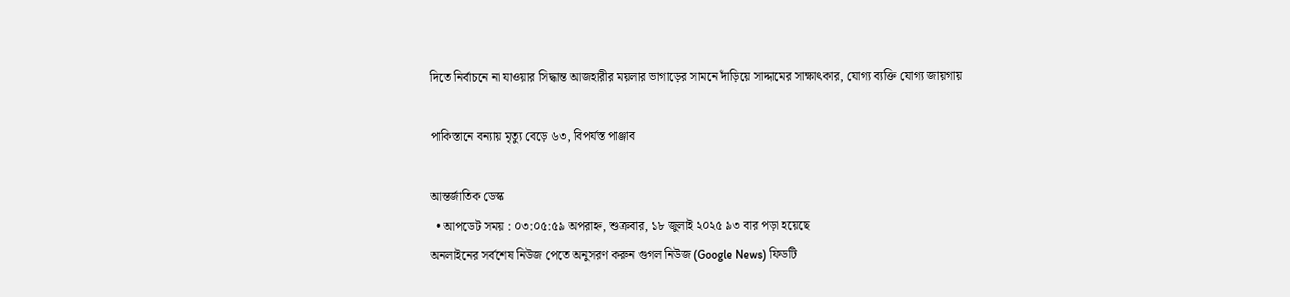দিতে নির্বাচনে না যাওয়ার সিদ্ধান্ত আজহারীর ময়লার ভাগাড়ের সামনে দাঁড়িয়ে সাদ্দামের সাক্ষাৎকার, যোগ্য ব্যক্তি যোগ্য জায়গায়

পাকিস্তানে বন্যায় মৃত্যু বেড়ে ৬৩, বিপর্যস্ত পাঞ্জাব

আন্তর্জাতিক ডেস্ক
  • আপডেট সময় : ০৩:০৫:৫৯ অপরাহ্ন, শুক্রবার, ১৮ জুলাই ২০২৫ ৯৩ বার পড়া হয়েছে
অনলাইনের সর্বশেষ নিউজ পেতে অনুসরণ করুন গুগল নিউজ (Google News) ফিডটি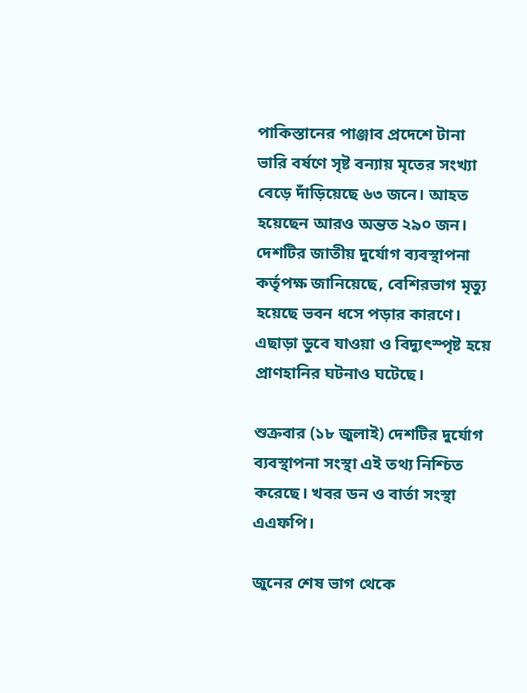পাকিস্তানের পাঞ্জাব প্রদেশে টানা ভারি বর্ষণে সৃষ্ট বন্যায় মৃতের সংখ্যা বেড়ে দাঁড়িয়েছে ৬৩ জনে। আহত হয়েছেন আরও অন্তত ২৯০ জন। দেশটির জাতীয় দুর্যোগ ব্যবস্থাপনা কর্তৃপক্ষ জানিয়েছে, বেশিরভাগ মৃত্যু হয়েছে ভবন ধসে পড়ার কারণে। এছাড়া ডুবে যাওয়া ও বিদ্যুৎস্পৃষ্ট হয়ে প্রাণহানির ঘটনাও ঘটেছে।

শুক্রবার (১৮ জুলাই) দেশটির দুর্যোগ ব্যবস্থাপনা সংস্থা এই তথ্য নিশ্চিত করেছে। খবর ডন ও বার্তা সংস্থা এএফপি।

জুনের শেষ ভাগ থেকে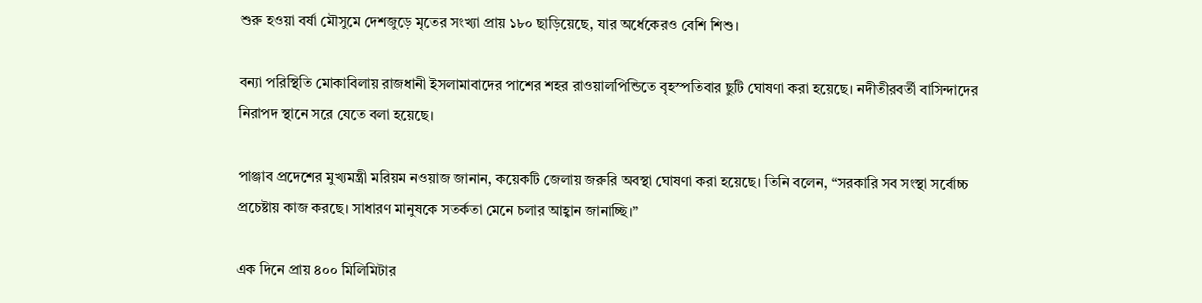শুরু হওয়া বর্ষা মৌসুমে দেশজুড়ে মৃতের সংখ্যা প্রায় ১৮০ ছাড়িয়েছে, যার অর্ধেকেরও বেশি শিশু।

বন্যা পরিস্থিতি মোকাবিলায় রাজধানী ইসলামাবাদের পাশের শহর রাওয়ালপিন্ডিতে বৃহস্পতিবার ছুটি ঘোষণা করা হয়েছে। নদীতীরবর্তী বাসিন্দাদের নিরাপদ স্থানে সরে যেতে বলা হয়েছে।

পাঞ্জাব প্রদেশের মুখ্যমন্ত্রী মরিয়ম নওয়াজ জানান, কয়েকটি জেলায় জরুরি অবস্থা ঘোষণা করা হয়েছে। তিনি বলেন, “সরকারি সব সংস্থা সর্বোচ্চ প্রচেষ্টায় কাজ করছে। সাধারণ মানুষকে সতর্কতা মেনে চলার আহ্বান জানাচ্ছি।”

এক দিনে প্রায় ৪০০ মিলিমিটার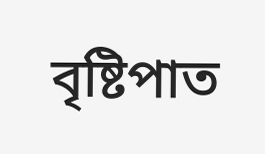বৃষ্টিপাত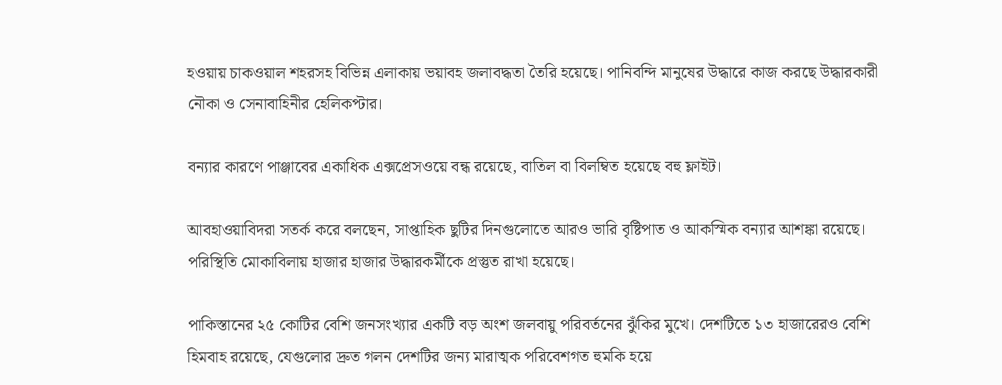হওয়ায় চাকওয়াল শহরসহ বিভিন্ন এলাকায় ভয়াবহ জলাবদ্ধতা তৈরি হয়েছে। পানিবন্দি মানুষের উদ্ধারে কাজ করছে উদ্ধারকারী নৌকা ও সেনাবাহিনীর হেলিকপ্টার।

বন্যার কারণে পাঞ্জাবের একাধিক এক্সপ্রেসওয়ে বন্ধ রয়েছে, বাতিল বা বিলম্বিত হয়েছে বহু ফ্লাইট।

আবহাওয়াবিদরা সতর্ক করে বলছেন, সাপ্তাহিক ছুটির দিনগুলোতে আরও ভারি বৃষ্টিপাত ও আকস্মিক বন্যার আশঙ্কা রয়েছে। পরিস্থিতি মোকাবিলায় হাজার হাজার উদ্ধারকর্মীকে প্রস্তুত রাখা হয়েছে।

পাকিস্তানের ২৫ কোটির বেশি জনসংখ্যার একটি বড় অংশ জলবায়ু পরিবর্তনের ঝুঁকির মুখে। দেশটিতে ১৩ হাজারেরও বেশি হিমবাহ রয়েছে, যেগুলোর দ্রুত গলন দেশটির জন্য মারাত্মক পরিবেশগত হুমকি হয়ে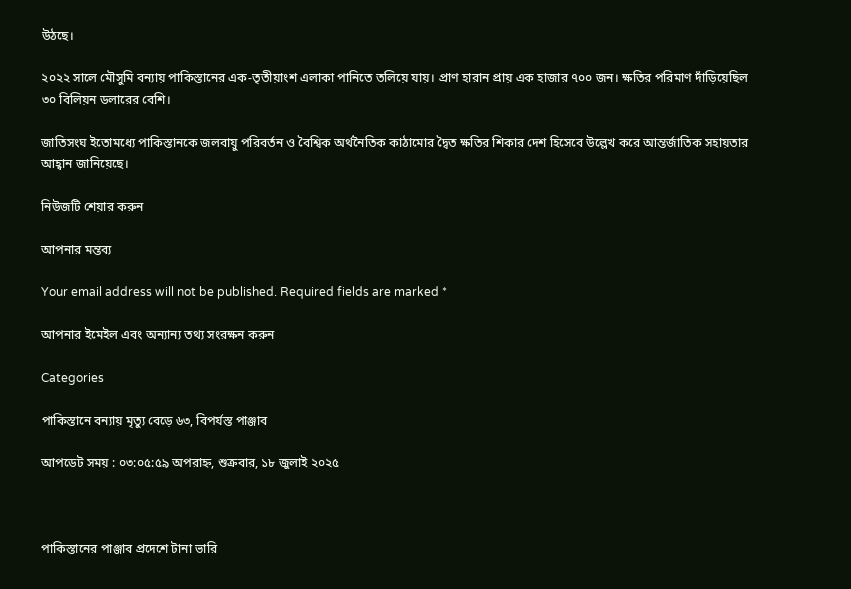উঠছে।

২০২২ সালে মৌসুমি বন্যায় পাকিস্তানের এক-তৃতীয়াংশ এলাকা পানিতে তলিয়ে যায়। প্রাণ হারান প্রায় এক হাজার ৭০০ জন। ক্ষতির পরিমাণ দাঁড়িয়েছিল ৩০ বিলিয়ন ডলারের বেশি।

জাতিসংঘ ইতোমধ্যে পাকিস্তানকে জলবায়ু পরিবর্তন ও বৈশ্বিক অর্থনৈতিক কাঠামোর দ্বৈত ক্ষতির শিকার দেশ হিসেবে উল্লেখ করে আন্তর্জাতিক সহায়তার আহ্বান জানিয়েছে।

নিউজটি শেয়ার করুন

আপনার মন্তব্য

Your email address will not be published. Required fields are marked *

আপনার ইমেইল এবং অন্যান্য তথ্য সংরক্ষন করুন

Categories

পাকিস্তানে বন্যায় মৃত্যু বেড়ে ৬৩, বিপর্যস্ত পাঞ্জাব

আপডেট সময় : ০৩:০৫:৫৯ অপরাহ্ন, শুক্রবার, ১৮ জুলাই ২০২৫



পাকিস্তানের পাঞ্জাব প্রদেশে টানা ভারি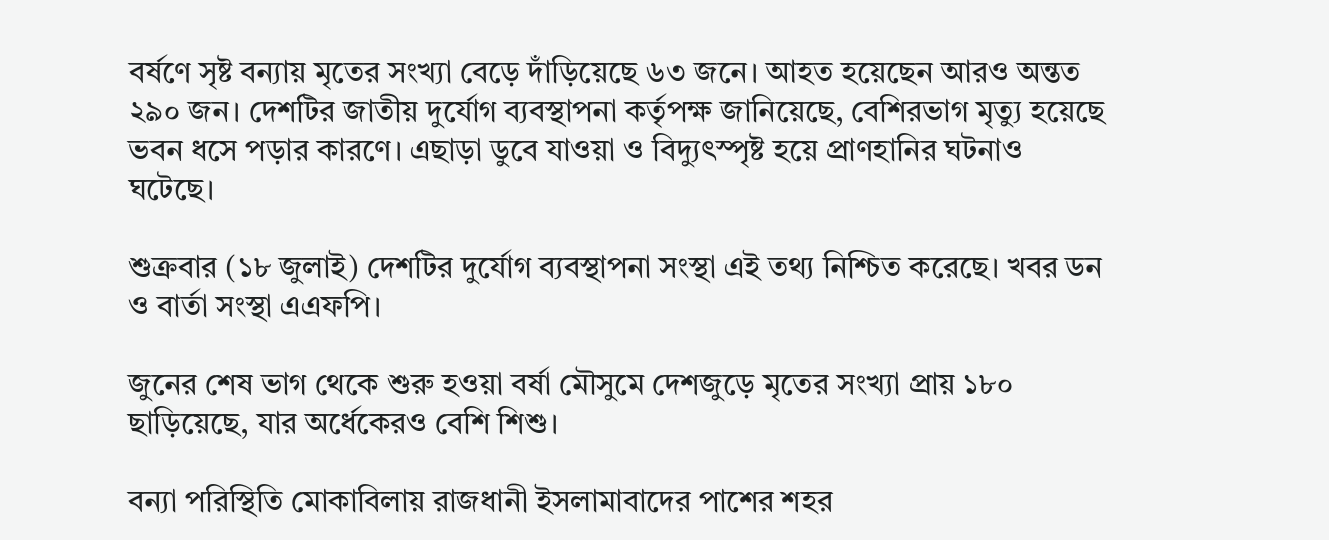বর্ষণে সৃষ্ট বন্যায় মৃতের সংখ্যা বেড়ে দাঁড়িয়েছে ৬৩ জনে। আহত হয়েছেন আরও অন্তত ২৯০ জন। দেশটির জাতীয় দুর্যোগ ব্যবস্থাপনা কর্তৃপক্ষ জানিয়েছে, বেশিরভাগ মৃত্যু হয়েছে ভবন ধসে পড়ার কারণে। এছাড়া ডুবে যাওয়া ও বিদ্যুৎস্পৃষ্ট হয়ে প্রাণহানির ঘটনাও ঘটেছে।

শুক্রবার (১৮ জুলাই) দেশটির দুর্যোগ ব্যবস্থাপনা সংস্থা এই তথ্য নিশ্চিত করেছে। খবর ডন ও বার্তা সংস্থা এএফপি।

জুনের শেষ ভাগ থেকে শুরু হওয়া বর্ষা মৌসুমে দেশজুড়ে মৃতের সংখ্যা প্রায় ১৮০ ছাড়িয়েছে, যার অর্ধেকেরও বেশি শিশু।

বন্যা পরিস্থিতি মোকাবিলায় রাজধানী ইসলামাবাদের পাশের শহর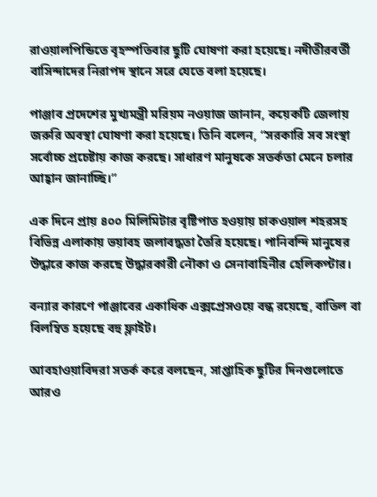রাওয়ালপিন্ডিতে বৃহস্পতিবার ছুটি ঘোষণা করা হয়েছে। নদীতীরবর্তী বাসিন্দাদের নিরাপদ স্থানে সরে যেতে বলা হয়েছে।

পাঞ্জাব প্রদেশের মুখ্যমন্ত্রী মরিয়ম নওয়াজ জানান, কয়েকটি জেলায় জরুরি অবস্থা ঘোষণা করা হয়েছে। তিনি বলেন, “সরকারি সব সংস্থা সর্বোচ্চ প্রচেষ্টায় কাজ করছে। সাধারণ মানুষকে সতর্কতা মেনে চলার আহ্বান জানাচ্ছি।”

এক দিনে প্রায় ৪০০ মিলিমিটার বৃষ্টিপাত হওয়ায় চাকওয়াল শহরসহ বিভিন্ন এলাকায় ভয়াবহ জলাবদ্ধতা তৈরি হয়েছে। পানিবন্দি মানুষের উদ্ধারে কাজ করছে উদ্ধারকারী নৌকা ও সেনাবাহিনীর হেলিকপ্টার।

বন্যার কারণে পাঞ্জাবের একাধিক এক্সপ্রেসওয়ে বন্ধ রয়েছে, বাতিল বা বিলম্বিত হয়েছে বহু ফ্লাইট।

আবহাওয়াবিদরা সতর্ক করে বলছেন, সাপ্তাহিক ছুটির দিনগুলোতে আরও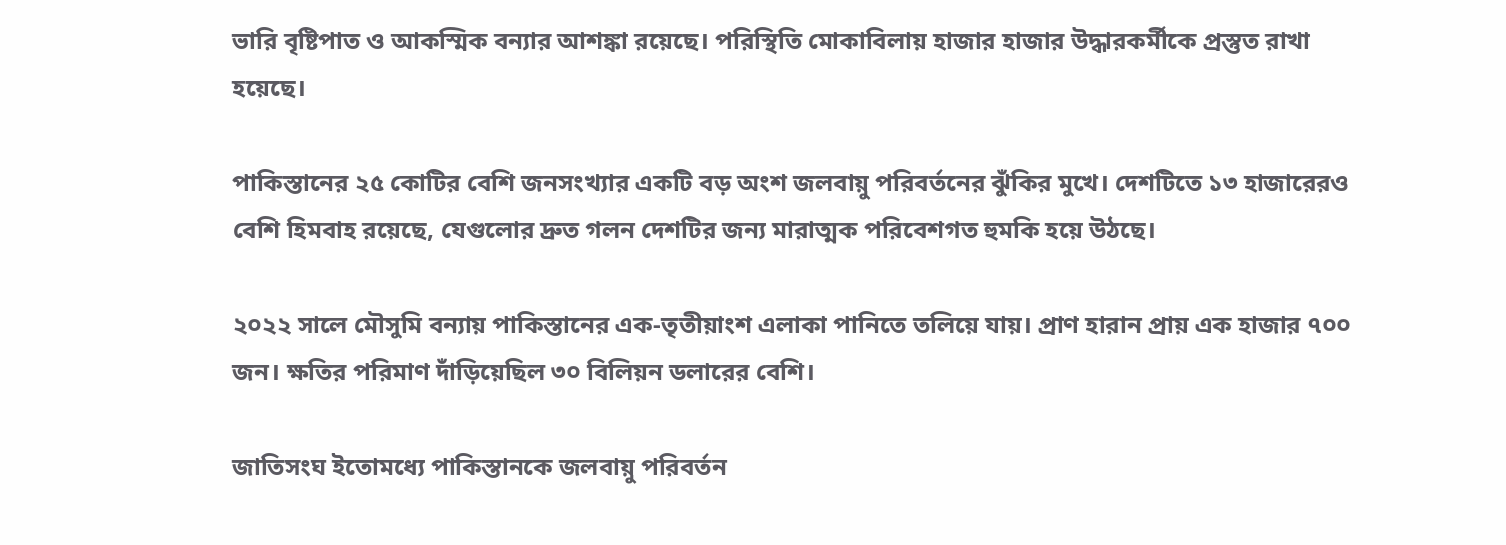ভারি বৃষ্টিপাত ও আকস্মিক বন্যার আশঙ্কা রয়েছে। পরিস্থিতি মোকাবিলায় হাজার হাজার উদ্ধারকর্মীকে প্রস্তুত রাখা হয়েছে।

পাকিস্তানের ২৫ কোটির বেশি জনসংখ্যার একটি বড় অংশ জলবায়ু পরিবর্তনের ঝুঁকির মুখে। দেশটিতে ১৩ হাজারেরও বেশি হিমবাহ রয়েছে, যেগুলোর দ্রুত গলন দেশটির জন্য মারাত্মক পরিবেশগত হুমকি হয়ে উঠছে।

২০২২ সালে মৌসুমি বন্যায় পাকিস্তানের এক-তৃতীয়াংশ এলাকা পানিতে তলিয়ে যায়। প্রাণ হারান প্রায় এক হাজার ৭০০ জন। ক্ষতির পরিমাণ দাঁড়িয়েছিল ৩০ বিলিয়ন ডলারের বেশি।

জাতিসংঘ ইতোমধ্যে পাকিস্তানকে জলবায়ু পরিবর্তন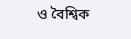ও বৈশ্বিক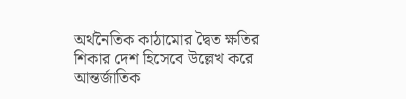অর্থনৈতিক কাঠামোর দ্বৈত ক্ষতির শিকার দেশ হিসেবে উল্লেখ করে আন্তর্জাতিক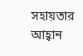সহায়তার আহ্বান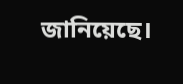জানিয়েছে।